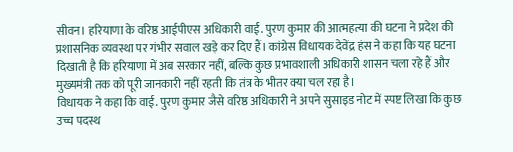सीवन। हरियाणा के वरिष्ठ आईपीएस अधिकारी वाई. पुरण कुमार की आत्महत्या की घटना ने प्रदेश की प्रशासनिक व्यवस्था पर गंभीर सवाल खड़े कर दिए हैं। कांग्रेस विधायक देवेंद्र हंस ने कहा कि यह घटना दिखाती है कि हरियाणा में अब सरकार नहीं, बल्कि कुछ प्रभावशाली अधिकारी शासन चला रहे हैं और मुख्यमंत्री तक को पूरी जानकारी नहीं रहती कि तंत्र के भीतर क्या चल रहा है।
विधायक ने कहा कि वाई. पुरण कुमार जैसे वरिष्ठ अधिकारी ने अपने सुसाइड नोट में स्पष्ट लिखा कि कुछ उच्च पदस्थ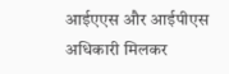आईएएस और आईपीएस अधिकारी मिलकर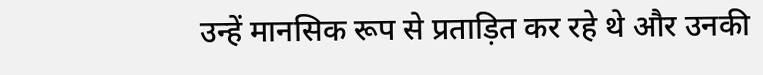उन्हें मानसिक रूप से प्रताड़ित कर रहे थे और उनकी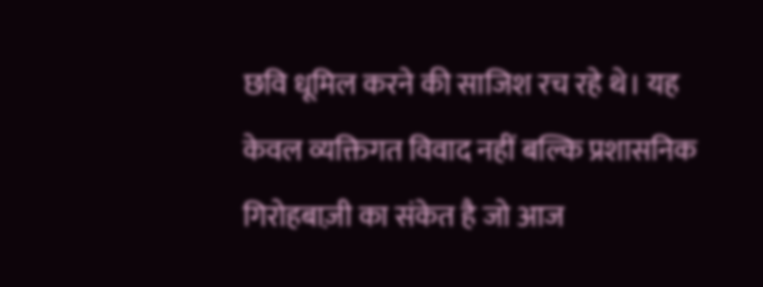छवि धूमिल करने की साजिश रच रहे थे। यह केवल व्यक्तिगत विवाद नहीं बल्कि प्रशासनिक गिरोहबाज़ी का संकेत है जो आज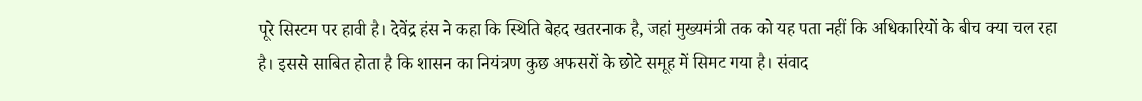पूरे सिस्टम पर हावी है। देवेंद्र हंस ने कहा कि स्थिति बेहद खतरनाक है, जहां मुख्यमंत्री तक को यह पता नहीं कि अधिकारियों के बीच क्या चल रहा है। इससे साबित होता है कि शासन का नियंत्रण कुछ अफसरों के छोटे समूह में सिमट गया है। संवाद